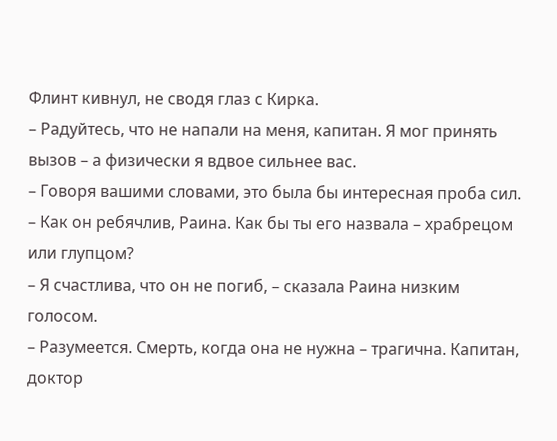Флинт кивнул, не сводя глаз с Кирка.
– Радуйтесь, что не напали на меня, капитан. Я мог принять вызов – а физически я вдвое сильнее вас.
– Говоря вашими словами, это была бы интересная проба сил.
– Как он ребячлив, Раина. Как бы ты его назвала – храбрецом или глупцом?
– Я счастлива, что он не погиб, – сказала Раина низким голосом.
– Разумеется. Смерть, когда она не нужна – трагична. Капитан, доктор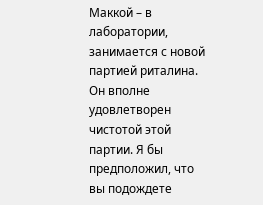Маккой – в лаборатории, занимается с новой партией риталина. Он вполне удовлетворен чистотой этой партии. Я бы предположил, что вы подождете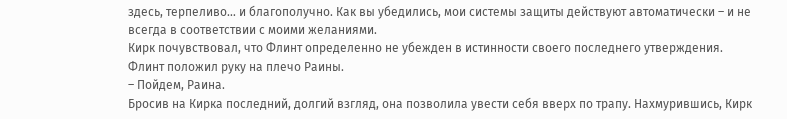здесь, терпеливо… и благополучно. Как вы убедились, мои системы защиты действуют автоматически – и не всегда в соответствии с моими желаниями.
Кирк почувствовал, что Флинт определенно не убежден в истинности своего последнего утверждения.
Флинт положил руку на плечо Раины.
– Пойдем, Раина.
Бросив на Кирка последний, долгий взгляд, она позволила увести себя вверх по трапу. Нахмурившись, Кирк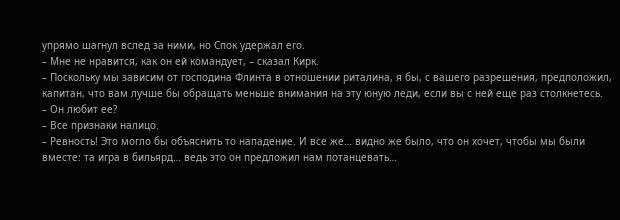упрямо шагнул вслед за ними, но Спок удержал его.
– Мне не нравится, как он ей командует, – сказал Кирк.
– Поскольку мы зависим от господина Флинта в отношении риталина, я бы, с вашего разрешения, предположил, капитан, что вам лучше бы обращать меньше внимания на эту юную леди, если вы с ней еще раз столкнетесь.
– Он любит ее?
– Все признаки налицо.
– Ревность! Это могло бы объяснить то нападение. И все же… видно же было, что он хочет, чтобы мы были вместе: та игра в бильярд… ведь это он предложил нам потанцевать…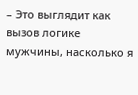– Это выглядит как вызов логике мужчины, насколько я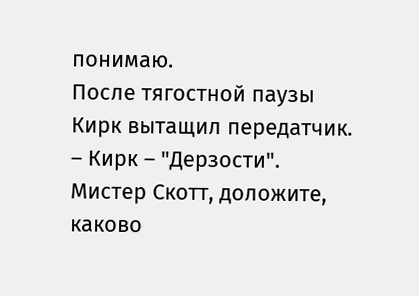понимаю.
После тягостной паузы Кирк вытащил передатчик.
– Кирк – "Дерзости". Мистер Скотт, доложите, каково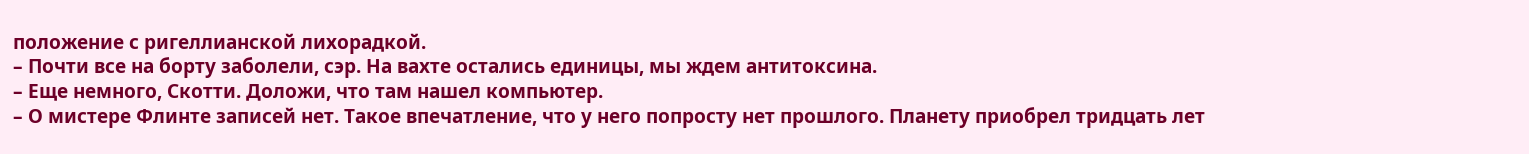положение с ригеллианской лихорадкой.
– Почти все на борту заболели, сэр. На вахте остались единицы, мы ждем антитоксина.
– Еще немного, Скотти. Доложи, что там нашел компьютер.
– О мистере Флинте записей нет. Такое впечатление, что у него попросту нет прошлого. Планету приобрел тридцать лет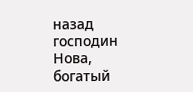назад господин Нова, богатый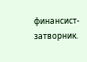финансист-затворник.